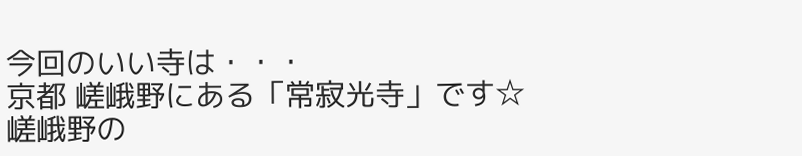今回のいい寺は・・・
京都 嵯峨野にある「常寂光寺」です☆
嵯峨野の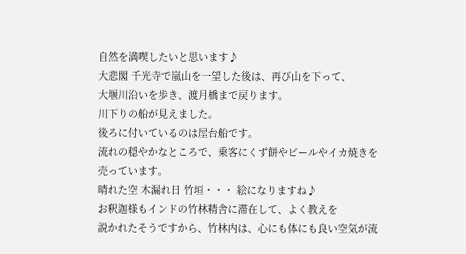自然を満喫したいと思います♪
大悲閣 千光寺で嵐山を一望した後は、再び山を下って、
大堰川沿いを歩き、渡月橋まで戻ります。
川下りの船が見えました。
後ろに付いているのは屋台船です。
流れの穏やかなところで、乗客にくず餅やビールやイカ焼きを
売っています。
晴れた空 木漏れ日 竹垣・・・ 絵になりますね♪
お釈迦様もインドの竹林精舎に滞在して、よく教えを
説かれたそうですから、竹林内は、心にも体にも良い空気が流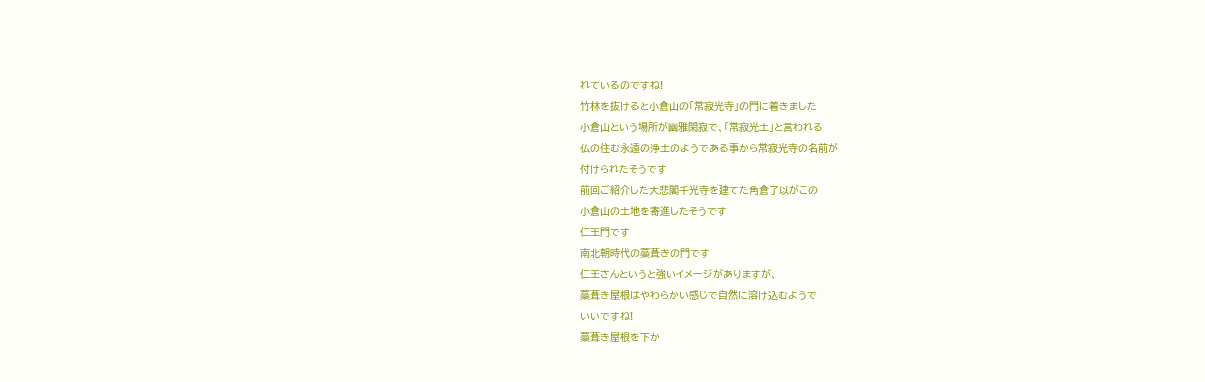れているのですね!
竹林を抜けると小倉山の「常寂光寺」の門に着きました
小倉山という場所が幽雅閑寂で、「常寂光土」と言われる
仏の住む永遠の浄土のようである事から常寂光寺の名前が
付けられたそうです
前回ご紹介した大悲閣千光寺を建てた角倉了以がこの
小倉山の土地を寄進したそうです
仁王門です
南北朝時代の藁葺きの門です
仁王さんというと強いイメージがありますが、
藁葺き屋根はやわらかい感じで自然に溶け込むようで
いいですね!
藁葺き屋根を下か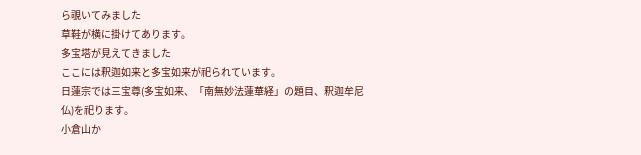ら覗いてみました
草鞋が横に掛けてあります。
多宝塔が見えてきました
ここには釈迦如来と多宝如来が祀られています。
日蓮宗では三宝尊(多宝如来、「南無妙法蓮華経」の題目、釈迦牟尼仏)を祀ります。
小倉山か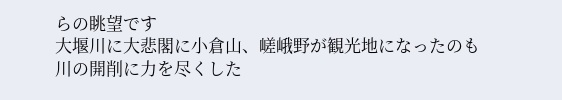らの眺望です
大堰川に大悲閣に小倉山、嵯峨野が観光地になったのも
川の開削に力を尽くした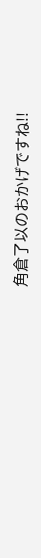角倉了以のおかげですね!!